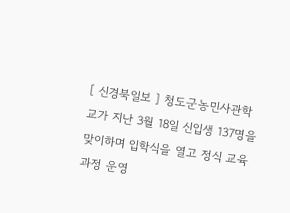[ 신경북일보 ] 청도군농민사관학교가 지난 3월 18일 신입생 137명을 맞이하며 입학식을 열고 정식 교육과정 운영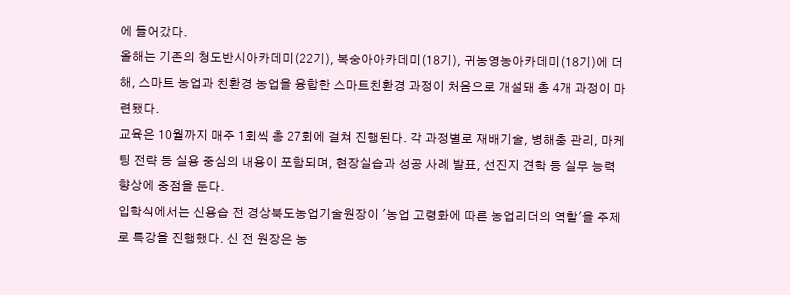에 들어갔다.
올해는 기존의 청도반시아카데미(22기), 복숭아아카데미(18기), 귀농영농아카데미(18기)에 더해, 스마트 농업과 친환경 농업을 융합한 스마트친환경 과정이 처음으로 개설돼 총 4개 과정이 마련됐다.
교육은 10월까지 매주 1회씩 총 27회에 걸쳐 진행된다. 각 과정별로 재배기술, 병해충 관리, 마케팅 전략 등 실용 중심의 내용이 포함되며, 현장실습과 성공 사례 발표, 선진지 견학 등 실무 능력 향상에 중점을 둔다.
입학식에서는 신용습 전 경상북도농업기술원장이 '농업 고령화에 따른 농업리더의 역할'을 주제로 특강을 진행했다. 신 전 원장은 농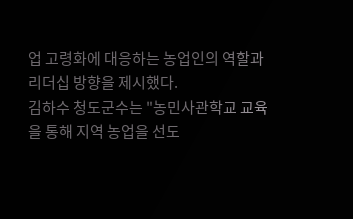업 고령화에 대응하는 농업인의 역할과 리더십 방향을 제시했다.
김하수 청도군수는 "농민사관학교 교육을 통해 지역 농업을 선도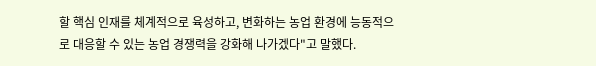할 핵심 인재를 체계적으로 육성하고, 변화하는 농업 환경에 능동적으로 대응할 수 있는 농업 경쟁력을 강화해 나가겠다"고 말했다.